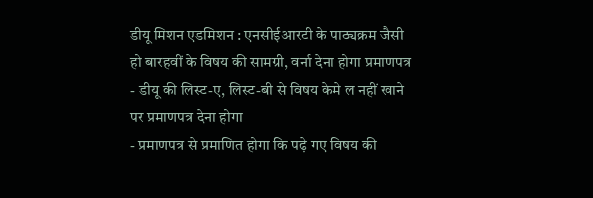डीयू मिशन एडमिशन : एनसीईआरटी के पाठ्यक्रम जैसी हो बारहवीं के विषय की सामग्री, वर्ना देना होगा प्रमाणपत्र
- डीयू की लिस्ट-ए, लिस्ट-बी से विषय केमे ल नहीं खाने पर प्रमाणपत्र देना होगा
- प्रमाणपत्र से प्रमाणित होगा कि पढ़े गए विषय की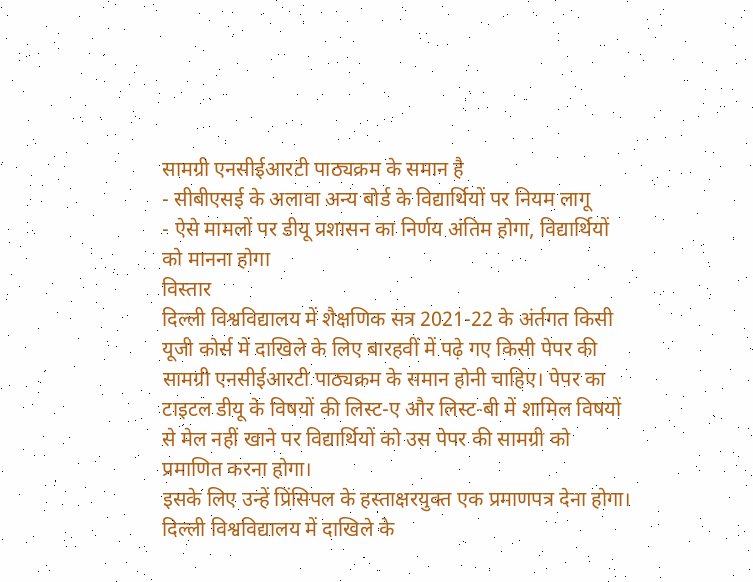सामग्री एनसीईआरटी पाठ्यक्रम के समान है
- सीबीएसई के अलावा अन्य बोर्ड के विद्यार्थियों पर नियम लागू
- ऐसे मामलों पर डीयू प्रशासन का निर्णय अंतिम होगा, विद्यार्थियों को मानना होगा
विस्तार
दिल्ली विश्वविद्यालय में शैक्षणिक सत्र 2021-22 के अंर्तगत किसी यूजी कोर्स में दाखिले के लिए बारहवीं में पढ़े गए किसी पेपर की सामग्री एनसीईआरटी पाठ्यक्रम के समान होनी चाहिए। पेपर का टाइटल डीयू के विषयों की लिस्ट-ए और लिस्ट-बी में शामिल विषयों से मेल नहीं खाने पर विद्यार्थियों को उस पेपर की सामग्री को प्रमाणित करना होगा।
इसके लिए उन्हें प्रिंसिपल के हस्ताक्षरयुक्त एक प्रमाणपत्र देना होगा। दिल्ली विश्वविद्यालय में दाखिले के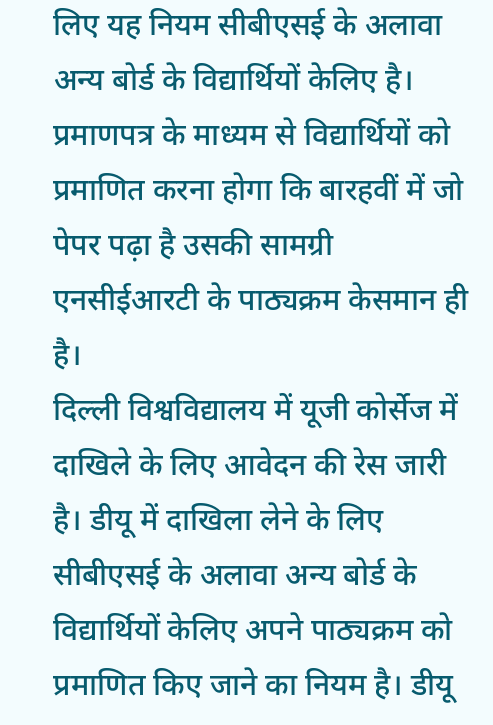लिए यह नियम सीबीएसई के अलावा अन्य बोर्ड के विद्यार्थियों केलिए है। प्रमाणपत्र के माध्यम से विद्यार्थियों को प्रमाणित करना होगा कि बारहवीं में जो पेपर पढ़ा है उसकी सामग्री एनसीईआरटी के पाठ्यक्रम केसमान ही है।
दिल्ली विश्वविद्यालय में यूजी कोर्सेज में दाखिले के लिए आवेदन की रेस जारी है। डीयू में दाखिला लेने के लिए सीबीएसई के अलावा अन्य बोर्ड के विद्यार्थियों केलिए अपने पाठ्यक्रम को प्रमाणित किए जाने का नियम है। डीयू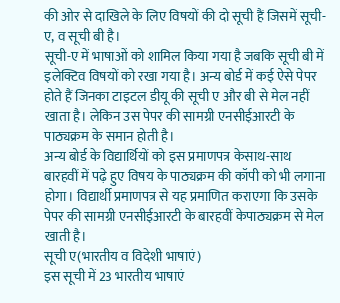की ओर से दाखिले के लिए विषयों की दो सूची हैं जिसमें सूची-ए, व सूची बी है।
सूची-ए में भाषाओं को शामिल किया गया है जबकि सूची बी में इलेक्टिव विषयों को रखा गया है। अन्य बोर्ड में कई ऐसे पेपर होते हैं जिनका टाइटल डीयू की सूची ए और बी से मेल नहीं खाता है। लेकिन उस पेपर की सामग्री एनसीईआरटी के पाठ्यक्रम के समान होती है।
अन्य बोर्ड के विद्यार्थियों को इस प्रमाणपत्र केसाथ-साथ बारहवीं में पढ़े हुए विषय के पाठ्यक्रम की कॉपी को भी लगाना होगा। विद्यार्थी प्रमाणपत्र से यह प्रमाणित कराएगा कि उसके पेपर की सामग्री एनसीईआरटी के बारहवीं केपाठ्यक्रम से मेल खाती है।
सूची ए(भारतीय व विदेशी भाषाएं)
इस सूची में 23 भारतीय भाषाएं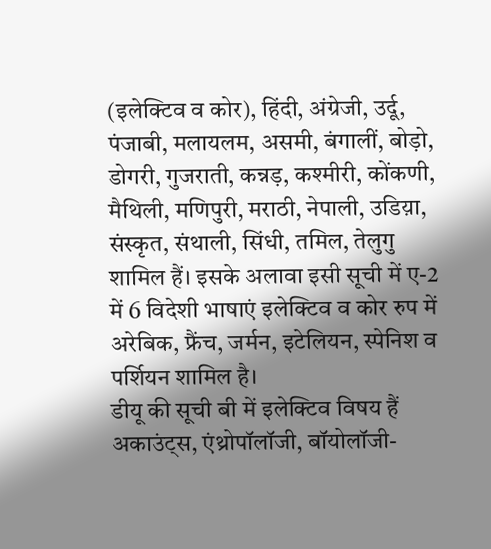(इलेक्टिव व कोर), हिंदी, अंग्रेजी, उर्दू, पंजाबी, मलायलम, असमी, बंगालीं, बोड़ो, डोगरी, गुजराती, कन्नड़, कश्मीरी, कोंकणी, मैथिली, मणिपुरी, मराठी, नेपाली, उडिय़ा, संस्कृत, संथाली, सिंधी, तमिल, तेलुगु शामिल हैं। इसके अलावा इसी सूची में ए-2 में 6 विदेशी भाषाएं इलेक्टिव व कोर रुप में अरेबिक, फ्रैंच, जर्मन, इटेलियन, स्पेनिश व पर्शियन शामिल है।
डीयू की सूची बी में इलेक्टिव विषय हैं
अकाउंट्स, एंथ्रोपॉलॉजी, बॉयोलॉजी-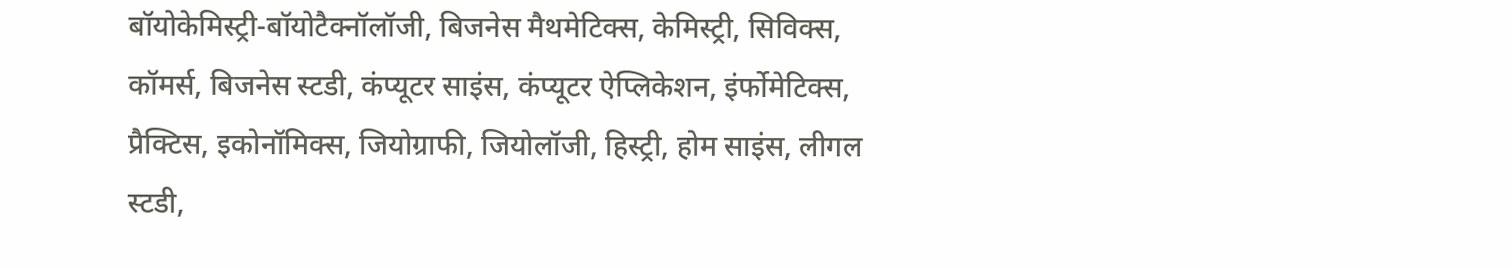बॉयोकेमिस्ट्री-बॉयोटैक्नॉलॉजी, बिजनेस मैथमेटिक्स, केमिस्ट्री, सिविक्स, कॉमर्स, बिजनेस स्टडी, कंप्यूटर साइंस, कंप्यूटर ऐप्लिकेशन, इंर्फोमेटिक्स, प्रैक्टिस, इकोनॉमिक्स, जियोग्राफी, जियोलॉजी, हिस्ट्री, होम साइंस, लीगल स्टडी,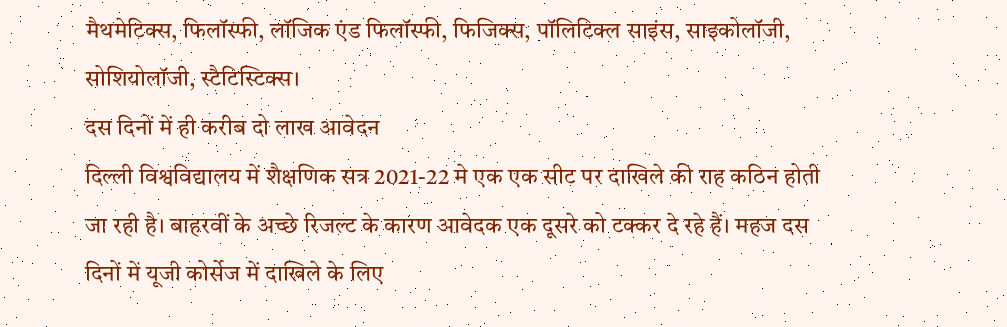मैथमेटिक्स, फिलॉस्फी, लॉजिक एंड फिलॉस्फी, फिजिक्स, पॉलिटिक्ल साइंस, साइकोलॉजी, सोशियोलॉजी, स्टैटिस्टिक्स।
दस दिनों में ही करीब दो लाख आवेदन
दिल्ली विश्वविद्यालय में शैक्षणिक सत्र 2021-22 मे एक एक सीट पर दाखिले की राह कठिन होती जा रही है। बाहरवीं के अच्छे रिजल्ट के कारण आवेदक एक दूसरे को टक्कर दे रहे हैं। महज दस दिनों में यूजी कोर्सेज में दाखिले के लिए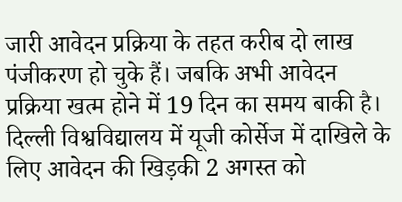जारी आवेदन प्रक्रिया के तहत करीब दो लाख पंजीकरण हो चुके हैं। जबकि अभी आवेदन प्रक्रिया खत्म होने में 19 दिन का समय बाकी है।
दिल्ली विश्वविद्यालय में यूजी कोर्सेज में दाखिले के लिए आवेदन की खिड़की 2 अगस्त को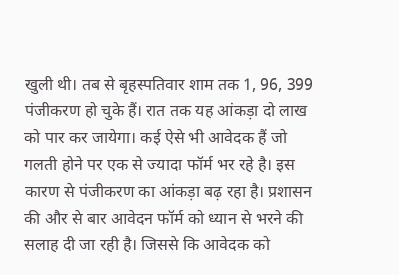खुली थी। तब से बृहस्पतिवार शाम तक 1, 96, 399 पंजीकरण हो चुके हैं। रात तक यह आंकड़ा दो लाख को पार कर जायेगा। कई ऐसे भी आवेदक हैं जो गलती होने पर एक से ज्यादा फॉर्म भर रहे है। इस कारण से पंजीकरण का आंकड़ा बढ़ रहा है। प्रशासन की और से बार आवेदन फॉर्म को ध्यान से भरने की सलाह दी जा रही है। जिससे कि आवेदक को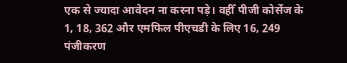एक से ज्यादा आवेदन ना करना पड़े। वहीँ पीजी कोर्सेज के 1, 18, 362 और एमफिल पीएचडी के लिए 16, 249 पंजीकरण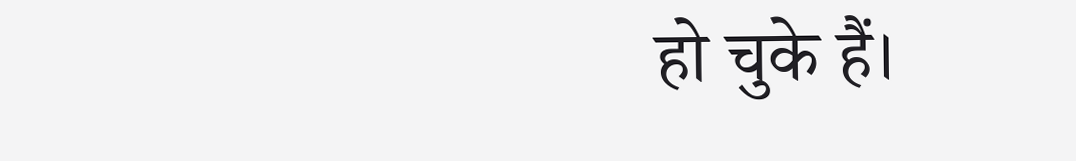हो चुके हैं।